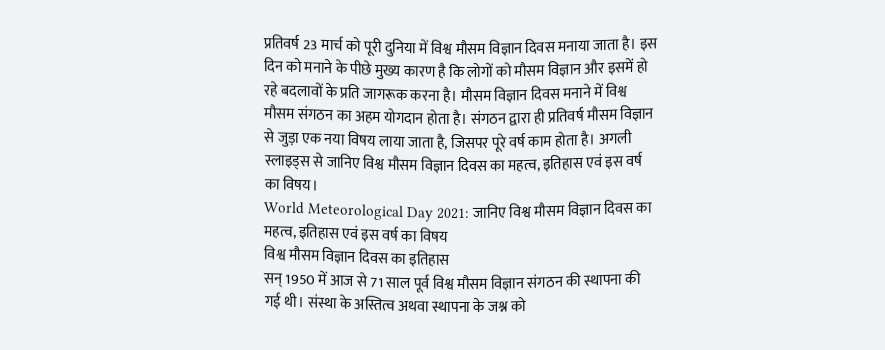प्रतिवर्ष 23 मार्च को पूरी दुनिया में विश्व मौसम विज्ञान दिवस मनाया जाता है। इस दिन को मनाने के पीछे मुख्य कारण है कि लोगों को मौसम विज्ञान और इसमें हो रहे बदलावों के प्रति जागरूक करना है। मौसम विज्ञान दिवस मनाने में विश्व मौसम संगठन का अहम योगदान होता है। संगठन द्वारा ही प्रतिवर्ष मौसम विज्ञान से जुड़ा एक नया विषय लाया जाता है, जिसपर पूरे वर्ष काम होता है। अगली स्लाइड्स से जानिए विश्व मौसम विज्ञान दिवस का महत्व, इतिहास एवं इस वर्ष का विषय।
World Meteorological Day 2021: जानिए विश्व मौसम विज्ञान दिवस का महत्व, इतिहास एवं इस वर्ष का विषय
विश्व मौसम विज्ञान दिवस का इतिहास
सन् 1950 में आज से 71 साल पूर्व विश्व मौसम विज्ञान संगठन की स्थापना की गई थी। संस्था के अस्तित्व अथवा स्थापना के जश्न को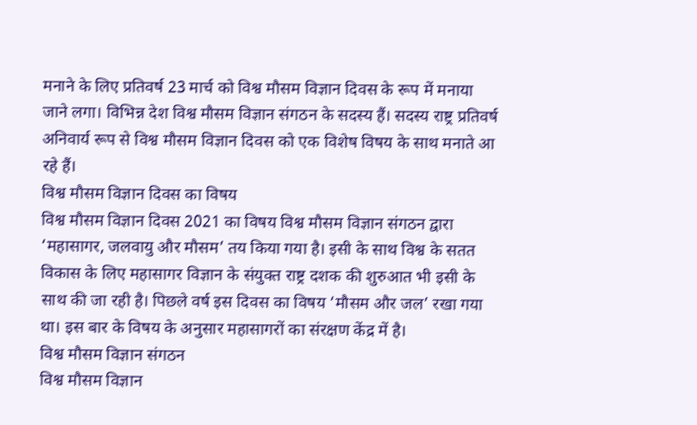मनाने के लिए प्रतिवर्ष 23 मार्च को विश्व मौसम विज्ञान दिवस के रूप में मनाया जाने लगा। विभिन्न देश विश्व मौसम विज्ञान संगठन के सदस्य हैं। सदस्य राष्ट्र प्रतिवर्ष अनिवार्य रूप से विश्व मौसम विज्ञान दिवस को एक विशेष विषय के साथ मनाते आ रहे हैं।
विश्व मौसम विज्ञान दिवस का विषय
विश्व मौसम विज्ञान दिवस 2021 का विषय विश्व मौसम विज्ञान संगठन द्वारा ‘महासागर, जलवायु और मौसम’ तय किया गया है। इसी के साथ विश्व के सतत विकास के लिए महासागर विज्ञान के संयुक्त राष्ट्र दशक की शुरुआत भी इसी के साथ की जा रही है। पिछले वर्ष इस दिवस का विषय ‘मौसम और जल’ रखा गया था। इस बार के विषय के अनुसार महासागरों का संरक्षण केंद्र में है।
विश्व मौसम विज्ञान संगठन
विश्व मौसम विज्ञान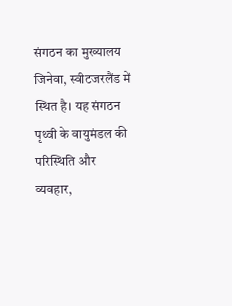संगठन का मुख्यालय जिनेवा, स्वीटजरलैंड में स्थित है। यह संगठन पृथ्वी के वायुमंडल की परिस्थिति और व्यवहार,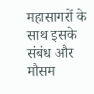महासागरों के साथ इसके संबंध और मौसम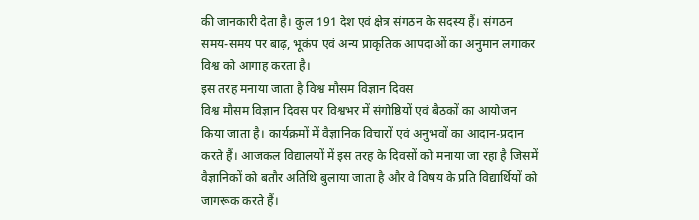की जानकारी देता है। कुल 191 देश एवं क्षेत्र संगठन के सदस्य हैं। संगठन समय-समय पर बाढ़, भूकंप एवं अन्य प्राकृतिक आपदाओं का अनुमान लगाकर विश्व को आगाह करता है।
इस तरह मनाया जाता है विश्व मौसम विज्ञान दिवस
विश्व मौसम विज्ञान दिवस पर विश्वभर में संगोष्ठियों एवं बैठकों का आयोजन किया जाता है। कार्यक्रमों में वैज्ञानिक विचारों एवं अनुभवों का आदान-प्रदान करते हैं। आजकल विद्यालयों में इस तरह के दिवसों को मनाया जा रहा है जिसमें वैज्ञानिकों को बतौर अतिथि बुलाया जाता है और वे विषय के प्रति विद्यार्थियों को जागरूक करते हैं।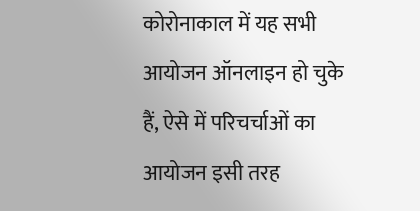कोरोनाकाल में यह सभी आयोजन ऑनलाइन हो चुके हैं, ऐसे में परिचर्चाओं का आयोजन इसी तरह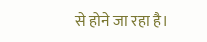से होने जा रहा है।